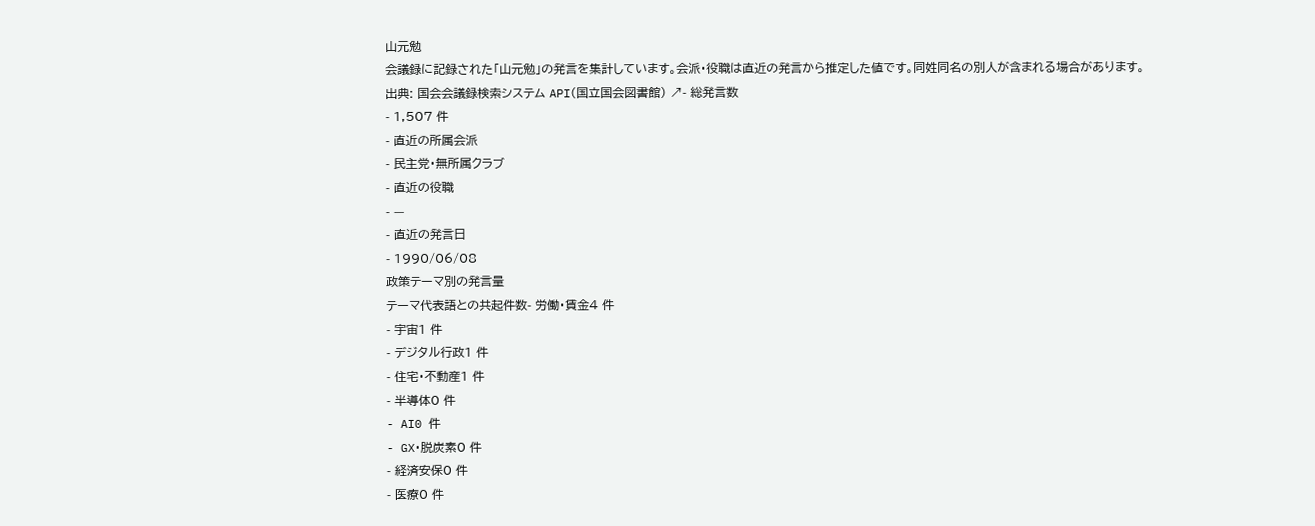山元勉
会議録に記録された「山元勉」の発言を集計しています。会派・役職は直近の発言から推定した値です。同姓同名の別人が含まれる場合があります。
出典: 国会会議録検索システム API(国立国会図書館) ↗- 総発言数
- 1,507 件
- 直近の所属会派
- 民主党・無所属クラブ
- 直近の役職
- —
- 直近の発言日
- 1990/06/08
政策テーマ別の発言量
テーマ代表語との共起件数- 労働・賃金4 件
- 宇宙1 件
- デジタル行政1 件
- 住宅・不動産1 件
- 半導体0 件
- AI0 件
- GX・脱炭素0 件
- 経済安保0 件
- 医療0 件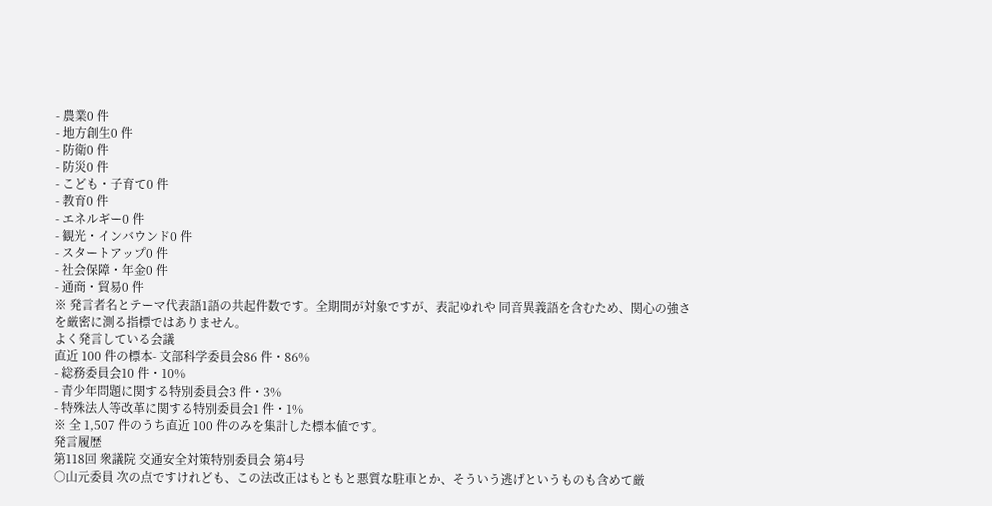- 農業0 件
- 地方創生0 件
- 防衛0 件
- 防災0 件
- こども・子育て0 件
- 教育0 件
- エネルギー0 件
- 観光・インバウンド0 件
- スタートアップ0 件
- 社会保障・年金0 件
- 通商・貿易0 件
※ 発言者名とテーマ代表語1語の共起件数です。全期間が対象ですが、表記ゆれや 同音異義語を含むため、関心の強さを厳密に測る指標ではありません。
よく発言している会議
直近 100 件の標本- 文部科学委員会86 件・86%
- 総務委員会10 件・10%
- 青少年問題に関する特別委員会3 件・3%
- 特殊法人等改革に関する特別委員会1 件・1%
※ 全 1,507 件のうち直近 100 件のみを集計した標本値です。
発言履歴
第118回 衆議院 交通安全対策特別委員会 第4号
○山元委員 次の点ですけれども、この法改正はもともと悪質な駐車とか、そういう逃げというものも含めて厳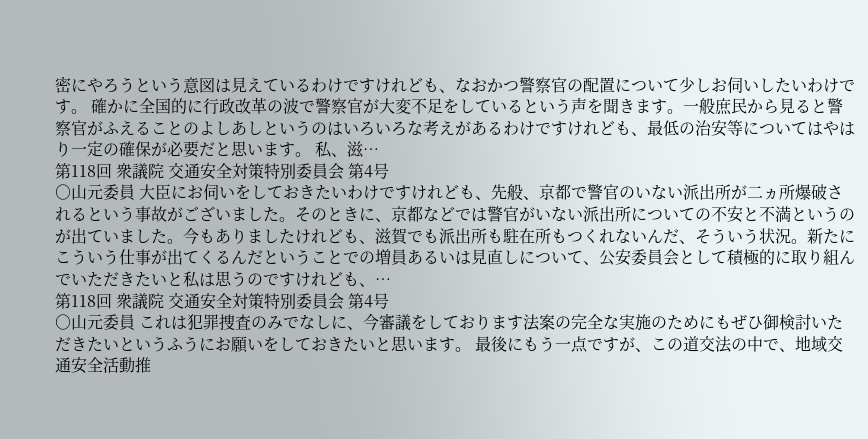密にやろうという意図は見えているわけですけれども、なおかつ警察官の配置について少しお伺いしたいわけです。 確かに全国的に行政改革の波で警察官が大変不足をしているという声を聞きます。一般庶民から見ると警察官がふえることのよしあしというのはいろいろな考えがあるわけですけれども、最低の治安等についてはやはり一定の確保が必要だと思います。 私、滋…
第118回 衆議院 交通安全対策特別委員会 第4号
○山元委員 大臣にお伺いをしておきたいわけですけれども、先般、京都で警官のいない派出所が二ヵ所爆破されるという事故がございました。そのときに、京都などでは警官がいない派出所についての不安と不満というのが出ていました。今もありましたけれども、滋賀でも派出所も駐在所もつくれないんだ、そういう状況。新たにこういう仕事が出てくるんだということでの増員あるいは見直しについて、公安委員会として積極的に取り組んでいただきたいと私は思うのですけれども、…
第118回 衆議院 交通安全対策特別委員会 第4号
○山元委員 これは犯罪捜査のみでなしに、今審議をしております法案の完全な実施のためにもぜひ御検討いただきたいというふうにお願いをしておきたいと思います。 最後にもう一点ですが、この道交法の中で、地域交通安全活動推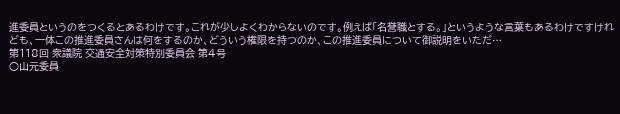進委員というのをつくるとあるわけです。これが少しよくわからないのです。例えば「名誉職とする。」というような言葉もあるわけですけれども、一体この推進委員さんは何をするのか、どういう権限を持つのか、この推進委員について御説明をいただ…
第118回 衆議院 交通安全対策特別委員会 第4号
○山元委員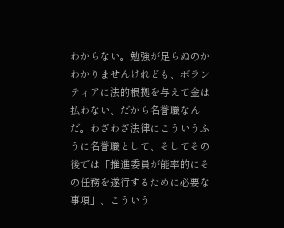わからない。勉強が足らぬのかわかりませんけれども、ボランティアに法的根拠を与えて金は払わない、だから名誉職なんだ。わざわざ法律にこういうふうに名誉職として、そしてその後では「推進委員が能率的にその任務を遂行するために必要な事項」、こういう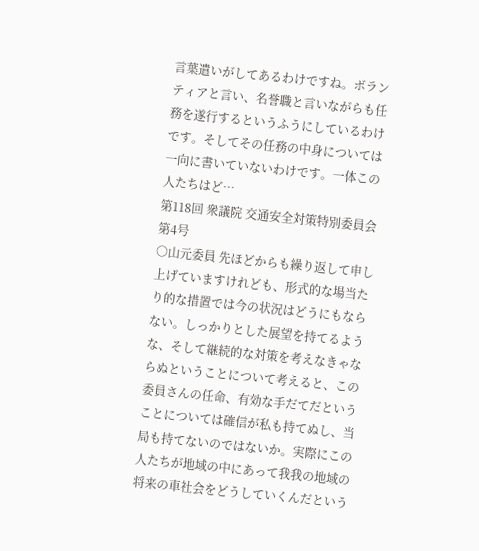言葉遣いがしてあるわけですね。ボランティアと言い、名誉職と言いながらも任務を遂行するというふうにしているわけです。そしてその任務の中身については一向に書いていないわけです。一体この人たちはど…
第118回 衆議院 交通安全対策特別委員会 第4号
○山元委員 先ほどからも繰り返して申し上げていますけれども、形式的な場当たり的な措置では今の状況はどうにもならない。しっかりとした展望を持てるような、そして継続的な対策を考えなきゃならぬということについて考えると、この委員さんの任命、有効な手だてだということについては確信が私も持てぬし、当局も持てないのではないか。実際にこの人たちが地域の中にあって我我の地域の将来の車社会をどうしていくんだという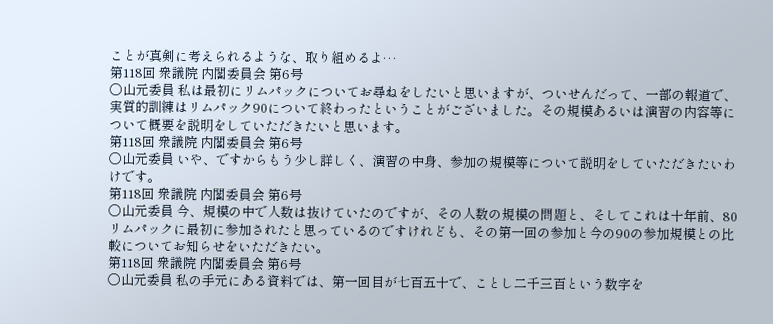ことが真剣に考えられるような、取り組めるよ…
第118回 衆議院 内閣委員会 第6号
○山元委員 私は最初にリムパックについてお尋ねをしたいと思いますが、ついせんだって、一部の報道で、実質的訓練はリムパック90について終わったということがございました。その規模あるいは演習の内容等について概要を説明をしていただきたいと思います。
第118回 衆議院 内閣委員会 第6号
○山元委員 いや、ですからもう少し詳しく、演習の中身、参加の規模等について説明をしていただきたいわけです。
第118回 衆議院 内閣委員会 第6号
○山元委員 今、規模の中で人数は抜けていたのですが、その人数の規模の問題と、そしてこれは十年前、80リムパックに最初に参加されたと思っているのですけれども、その第一回の参加と今の90の参加規模との比較についてお知らせをいただきたい。
第118回 衆議院 内閣委員会 第6号
○山元委員 私の手元にある資料では、第一回目が七百五十で、ことし二千三百という数字を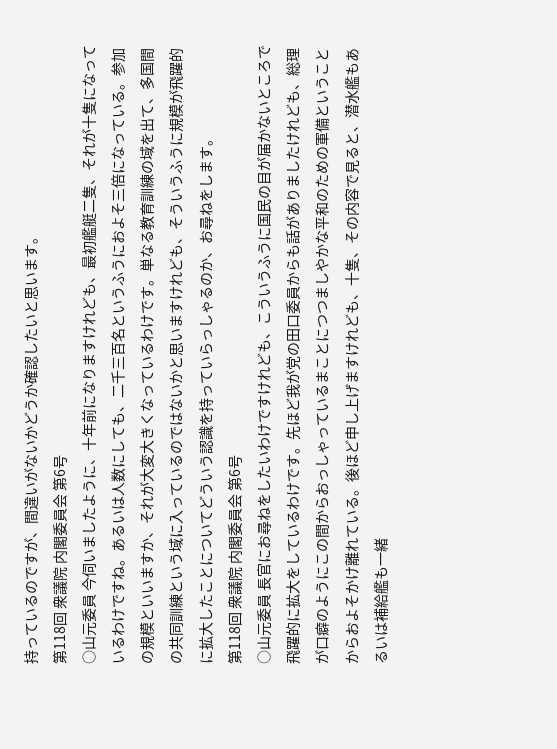持っているのですが、間違いがないかどうか確認したいと思います。
第118回 衆議院 内閣委員会 第6号
○山元委員 今伺いましたように、十年前になりますけれども、最初艦艇二隻、それが十隻になっているわけですね。あるいは人数にしても、二千三百名というふうにおよそ三倍になっている。参加の規模といいますか、それが大変大きくなっているわけです。単なる教育訓練の域を出て、多国間の共同訓練という域に入っているのではないかと思いますけれども、そういうふうに規模が飛躍的に拡大したことについてどういう認識を持っていらっしゃるのか、お尋ねをします。
第118回 衆議院 内閣委員会 第6号
○山元委員 長官にお尋ねをしたいわけですけれども、こういうふうに国民の目が届かないところで飛躍的に拡大をしているわけです。先ほど我が党の田口委員からも話がありましたけれども、総理が口癖のようにこの間からおっしゃっているまことにつつましやかな平和のための軍備ということからおよそかけ離れている。後ほど申し上げますけれども、十隻、その内容で見ると、潜水艦もあるいは補給艦も一緒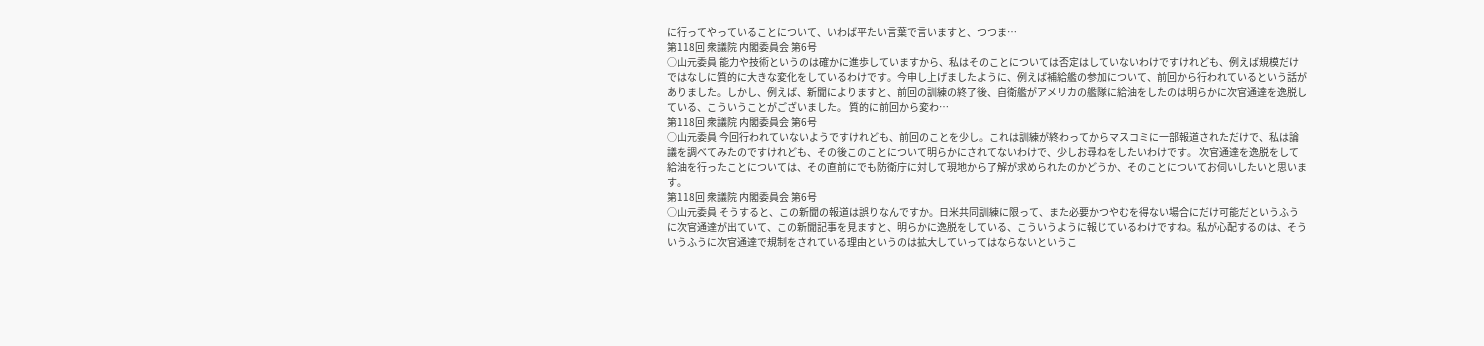に行ってやっていることについて、いわば平たい言葉で言いますと、つつま…
第118回 衆議院 内閣委員会 第6号
○山元委員 能力や技術というのは確かに進歩していますから、私はそのことについては否定はしていないわけですけれども、例えば規模だけではなしに質的に大きな変化をしているわけです。今申し上げましたように、例えば補給艦の参加について、前回から行われているという話がありました。しかし、例えば、新聞によりますと、前回の訓練の終了後、自衛艦がアメリカの艦隊に給油をしたのは明らかに次官通達を逸脱している、こういうことがございました。 質的に前回から変わ…
第118回 衆議院 内閣委員会 第6号
○山元委員 今回行われていないようですけれども、前回のことを少し。これは訓練が終わってからマスコミに一部報道されただけで、私は論議を調べてみたのですけれども、その後このことについて明らかにされてないわけで、少しお尋ねをしたいわけです。 次官通達を逸脱をして給油を行ったことについては、その直前にでも防衛庁に対して現地から了解が求められたのかどうか、そのことについてお伺いしたいと思います。
第118回 衆議院 内閣委員会 第6号
○山元委員 そうすると、この新聞の報道は誤りなんですか。日米共同訓練に限って、また必要かつやむを得ない場合にだけ可能だというふうに次官通達が出ていて、この新聞記事を見ますと、明らかに逸脱をしている、こういうように報じているわけですね。私が心配するのは、そういうふうに次官通達で規制をされている理由というのは拡大していってはならないというこ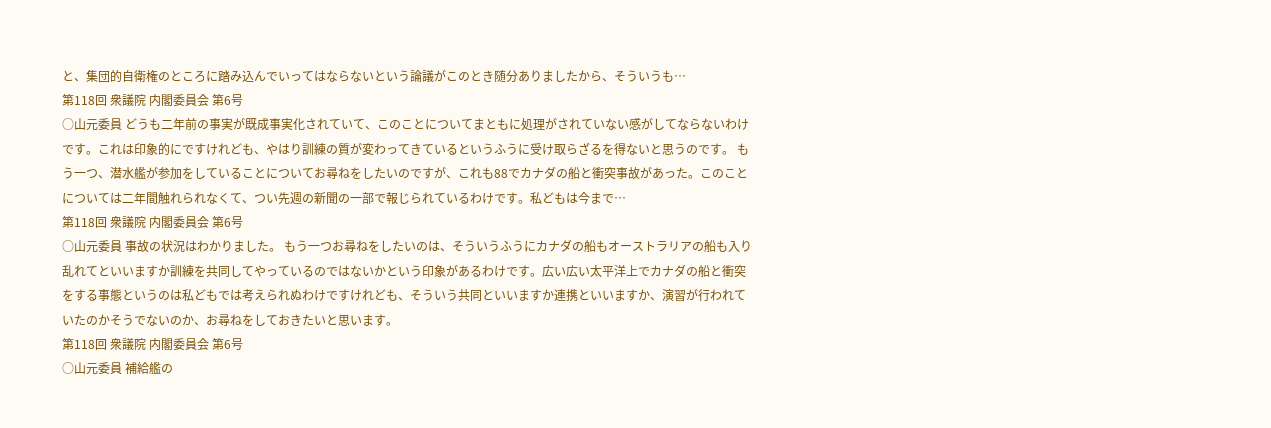と、集団的自衛権のところに踏み込んでいってはならないという論議がこのとき随分ありましたから、そういうも…
第118回 衆議院 内閣委員会 第6号
○山元委員 どうも二年前の事実が既成事実化されていて、このことについてまともに処理がされていない感がしてならないわけです。これは印象的にですけれども、やはり訓練の質が変わってきているというふうに受け取らざるを得ないと思うのです。 もう一つ、潜水艦が参加をしていることについてお尋ねをしたいのですが、これも88でカナダの船と衝突事故があった。このことについては二年間触れられなくて、つい先週の新聞の一部で報じられているわけです。私どもは今まで…
第118回 衆議院 内閣委員会 第6号
○山元委員 事故の状況はわかりました。 もう一つお尋ねをしたいのは、そういうふうにカナダの船もオーストラリアの船も入り乱れてといいますか訓練を共同してやっているのではないかという印象があるわけです。広い広い太平洋上でカナダの船と衝突をする事態というのは私どもでは考えられぬわけですけれども、そういう共同といいますか連携といいますか、演習が行われていたのかそうでないのか、お尋ねをしておきたいと思います。
第118回 衆議院 内閣委員会 第6号
○山元委員 補給艦の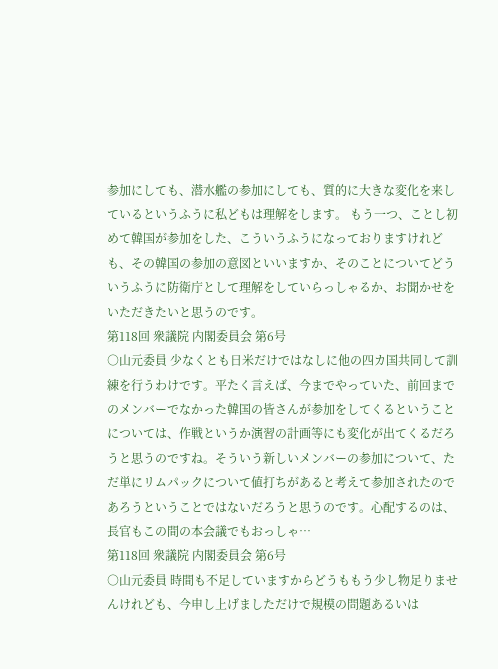参加にしても、潜水艦の参加にしても、質的に大きな変化を来しているというふうに私どもは理解をします。 もう一つ、ことし初めて韓国が参加をした、こういうふうになっておりますけれども、その韓国の参加の意図といいますか、そのことについてどういうふうに防衛庁として理解をしていらっしゃるか、お聞かせをいただきたいと思うのです。
第118回 衆議院 内閣委員会 第6号
○山元委員 少なくとも日米だけではなしに他の四カ国共同して訓練を行うわけです。平たく言えば、今までやっていた、前回までのメンバーでなかった韓国の皆さんが参加をしてくるということについては、作戦というか演習の計画等にも変化が出てくるだろうと思うのですね。そういう新しいメンバーの参加について、ただ単にリムパックについて値打ちがあると考えて参加されたのであろうということではないだろうと思うのです。心配するのは、長官もこの間の本会議でもおっしゃ…
第118回 衆議院 内閣委員会 第6号
○山元委員 時間も不足していますからどうももう少し物足りませんけれども、今申し上げましただけで規模の問題あるいは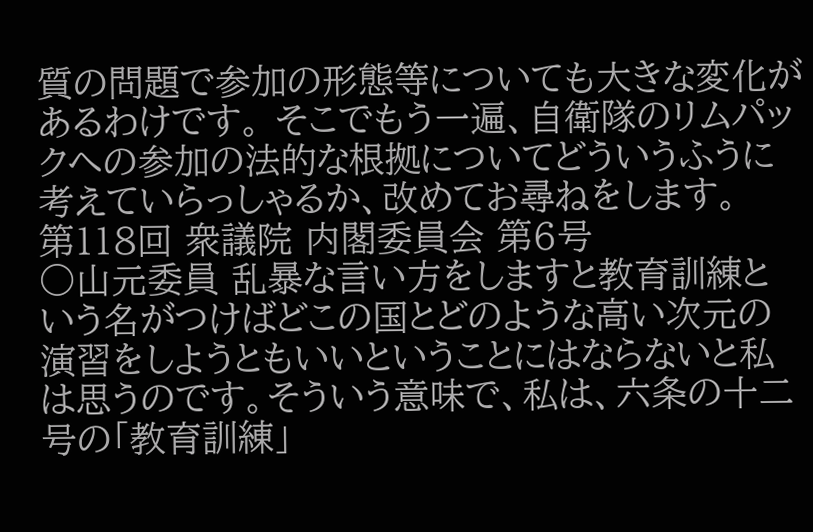質の問題で参加の形態等についても大きな変化があるわけです。 そこでもう一遍、自衛隊のリムパックへの参加の法的な根拠についてどういうふうに考えていらっしゃるか、改めてお尋ねをします。
第118回 衆議院 内閣委員会 第6号
○山元委員 乱暴な言い方をしますと教育訓練という名がつけばどこの国とどのような高い次元の演習をしようともいいということにはならないと私は思うのです。そういう意味で、私は、六条の十二号の「教育訓練」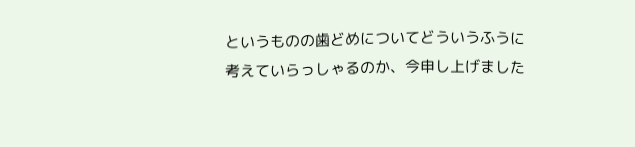というものの歯どめについてどういうふうに考えていらっしゃるのか、今申し上げました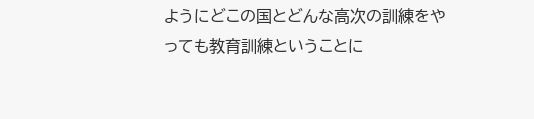ようにどこの国とどんな高次の訓練をやっても教育訓練ということに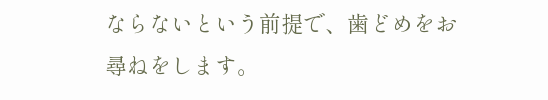ならないという前提で、歯どめをお尋ねをします。